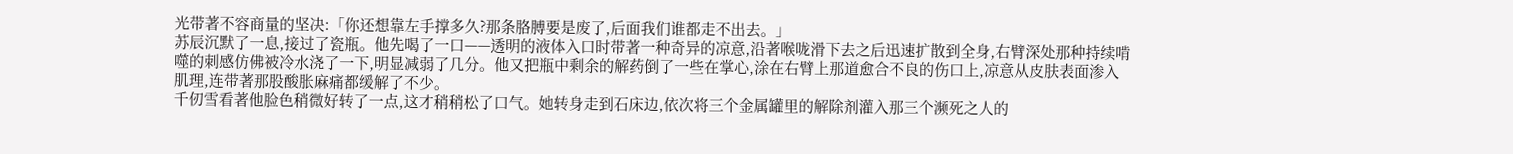光带著不容商量的坚决:「你还想靠左手撑多久?那条胳膊要是废了,后面我们谁都走不出去。」
苏辰沉默了一息,接过了瓷瓶。他先喝了一口——透明的液体入口时带著一种奇异的凉意,沿著喉咙滑下去之后迅速扩散到全身,右臂深处那种持续啃噬的刺感仿佛被冷水浇了一下,明显减弱了几分。他又把瓶中剩余的解药倒了一些在掌心,涂在右臂上那道愈合不良的伤口上,凉意从皮肤表面渗入肌理,连带著那股酸胀麻痛都缓解了不少。
千仞雪看著他脸色稍微好转了一点,这才稍稍松了口气。她转身走到石床边,依次将三个金属罐里的解除剂灌入那三个濒死之人的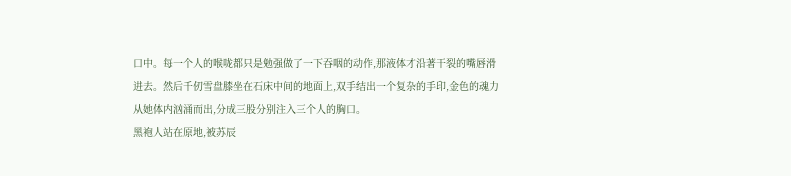口中。每一个人的喉咙都只是勉强做了一下吞咽的动作,那液体才沿著干裂的嘴唇滑进去。然后千仞雪盘膝坐在石床中间的地面上,双手结出一个复杂的手印,金色的魂力从她体内汹涌而出,分成三股分别注入三个人的胸口。
黑袍人站在原地,被苏辰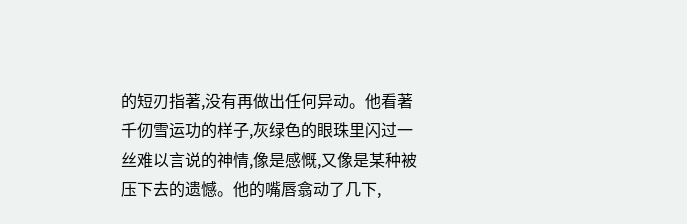的短刃指著,没有再做出任何异动。他看著千仞雪运功的样子,灰绿色的眼珠里闪过一丝难以言说的神情,像是感慨,又像是某种被压下去的遗憾。他的嘴唇翕动了几下,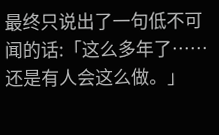最终只说出了一句低不可闻的话:「这么多年了……还是有人会这么做。」